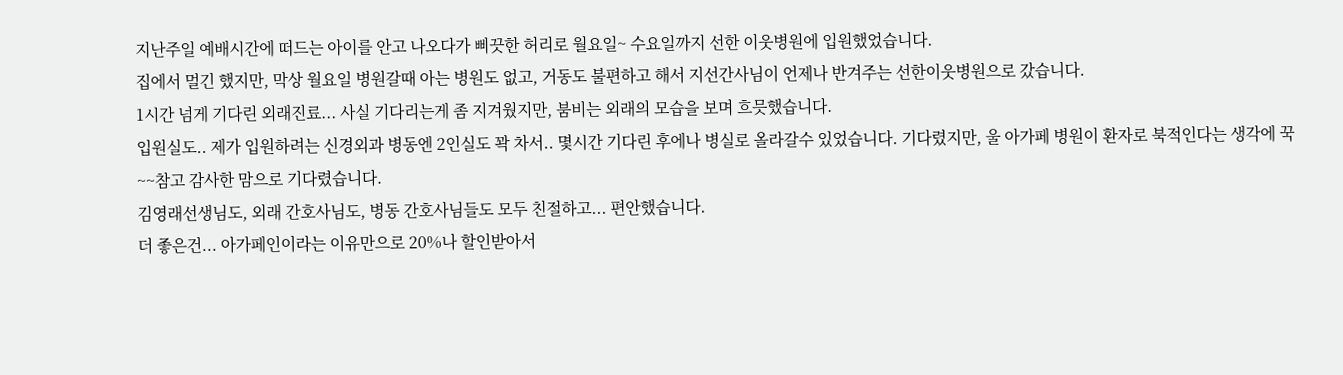지난주일 예배시간에 떠드는 아이를 안고 나오다가 삐끗한 허리로 월요일~ 수요일까지 선한 이웃병원에 입원했었습니다.
집에서 멀긴 했지만, 막상 월요일 병원갈때 아는 병원도 없고, 거동도 불편하고 해서 지선간사님이 언제나 반겨주는 선한이웃병원으로 갔습니다.
1시간 넘게 기다린 외래진료... 사실 기다리는게 좀 지겨웠지만, 붐비는 외래의 모습을 보며 흐믓했습니다.
입원실도.. 제가 입원하려는 신경외과 병동엔 2인실도 꽉 차서.. 몇시간 기다린 후에나 병실로 올라갈수 있었습니다. 기다렸지만, 울 아가페 병원이 환자로 북적인다는 생각에 꾹~~참고 감사한 맘으로 기다렸습니다.
김영래선생님도, 외래 간호사님도, 병동 간호사님들도 모두 친절하고... 편안했습니다.
더 좋은건... 아가페인이라는 이유만으로 20%나 할인받아서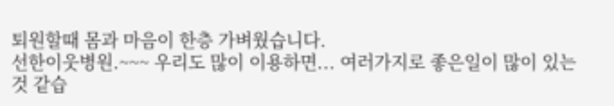퇴원할때 몸과 마음이 한층 가벼웠습니다.
선한이웃병원.~~~ 우리도 많이 이용하면... 여러가지로 좋은일이 많이 있는것 같습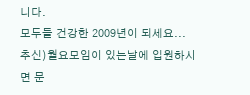니다.
모두들 건강한 2009년이 되세요...
추신)월요모임이 있는날에 입원하시면 문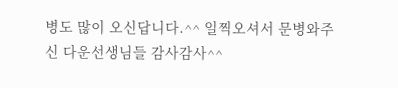병도 많이 오신답니다.^^ 일찍오셔서 문병와주신 다운선생님들 감사감사^^